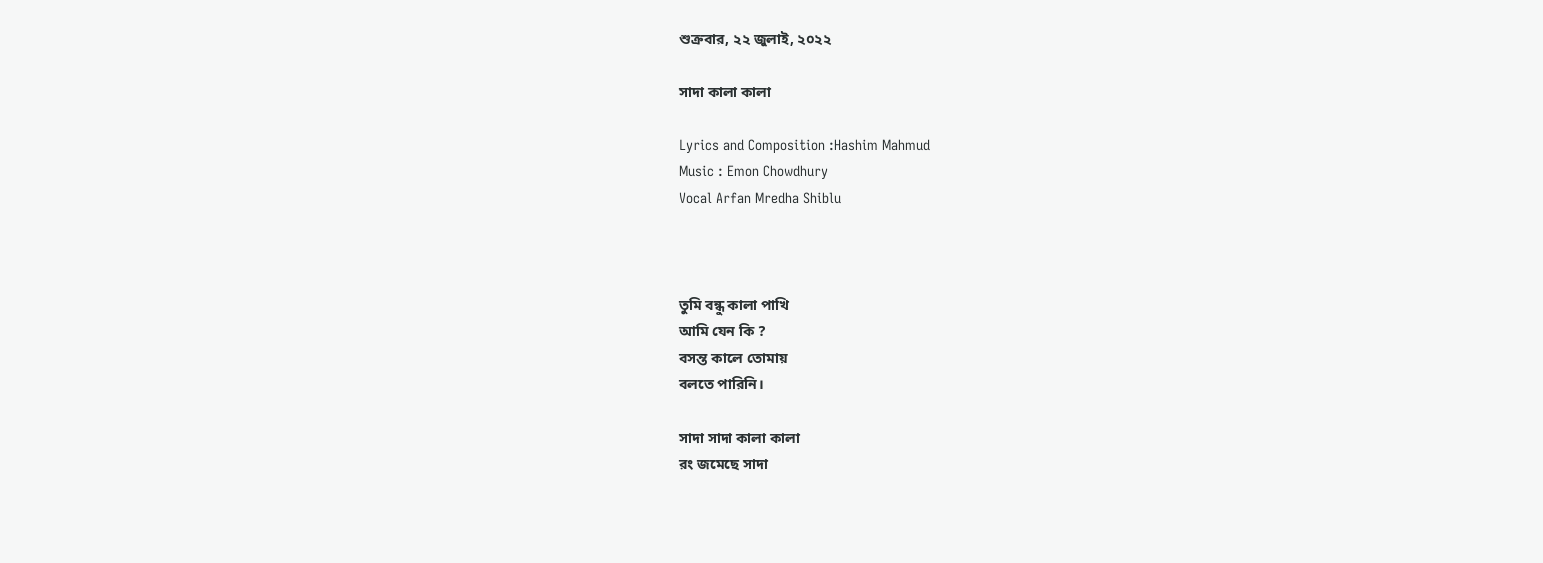শুক্রবার, ২২ জুলাই, ২০২২

সাদা কালা কালা

Lyrics and Composition :Hashim Mahmud
Music : Emon Chowdhury
Vocal Arfan Mredha Shiblu



তুমি বন্ধু কালা পাখি
আমি যেন কি ?
বসন্ত কালে তোমায়
বলতে পারিনি।

সাদা সাদা কালা কালা
রং জমেছে সাদা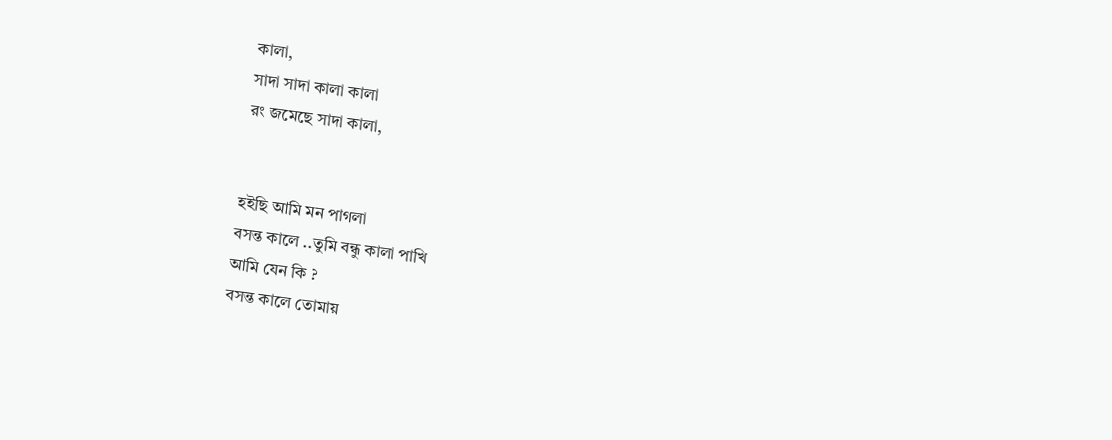কালা,
সাদা সাদা কালা কালা
রং জমেছে সাদা কালা,


হইছি আমি মন পাগলা
বসন্ত কালে ..তুমি বন্ধু কালা পাখি
আমি যেন কি ?
বসন্ত কালে তোমায়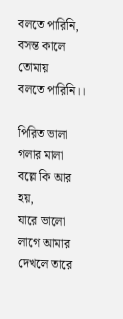বলতে পারিনি,
বসন্ত কালে তোমায়
বলতে পারিনি।।

পিরিত ভালা গলার মালা
বল্লে কি আর হয়,
যারে ভালো লাগে আমার
দেখলে তারে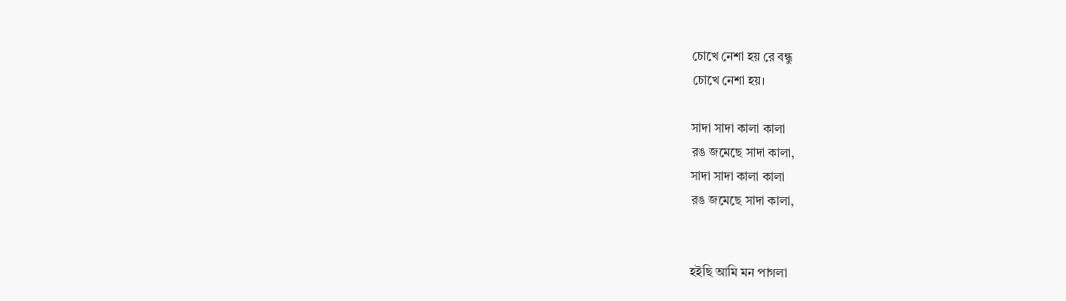চোখে নেশা হয় রে বন্ধু
চোখে নেশা হয়।

সাদা সাদা কালা কালা
রঙ জমেছে সাদা কালা,
সাদা সাদা কালা কালা
রঙ জমেছে সাদা কালা,


হইছি আমি মন পাগলা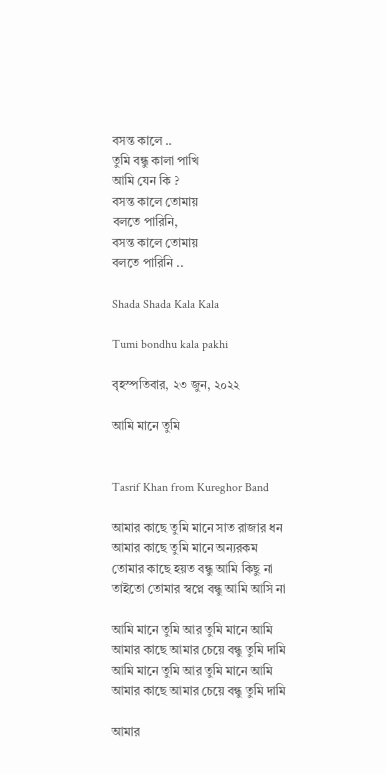বসন্ত কালে ..
তুমি বন্ধু কালা পাখি
আমি যেন কি ?
বসন্ত কালে তোমায়
বলতে পারিনি,
বসন্ত কালে তোমায়
বলতে পারিনি ..

Shada Shada Kala Kala

Tumi bondhu kala pakhi

বৃহস্পতিবার, ২৩ জুন, ২০২২

আমি মানে তুমি


Tasrif Khan from Kureghor Band

আমার কাছে তুমি মানে সাত রাজার ধন
আমার কাছে তুমি মানে অন্যরকম
তোমার কাছে হয়ত বন্ধু আমি কিছু না
তাইতো তোমার স্বপ্নে বন্ধু আমি আসি না

আমি মানে তুমি আর তুমি মানে আমি
আমার কাছে আমার চেয়ে বন্ধু তুমি দামি
আমি মানে তুমি আর তুমি মানে আমি
আমার কাছে আমার চেয়ে বন্ধু তুমি দামি

আমার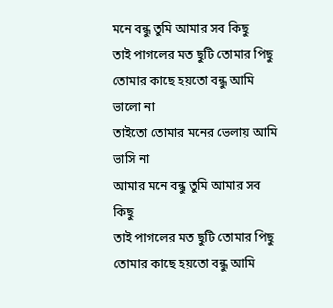মনে বন্ধু তুমি আমার সব কিছু
তাই পাগলের মত ছুটি তোমার পিছু
তোমার কাছে হয়তো বন্ধু আমি ভালো না
তাইতো তোমার মনের ভেলায় আমি ভাসি না
আমার মনে বন্ধু তুমি আমার সব কিছু
তাই পাগলের মত ছুটি তোমার পিছু
তোমার কাছে হয়তো বন্ধু আমি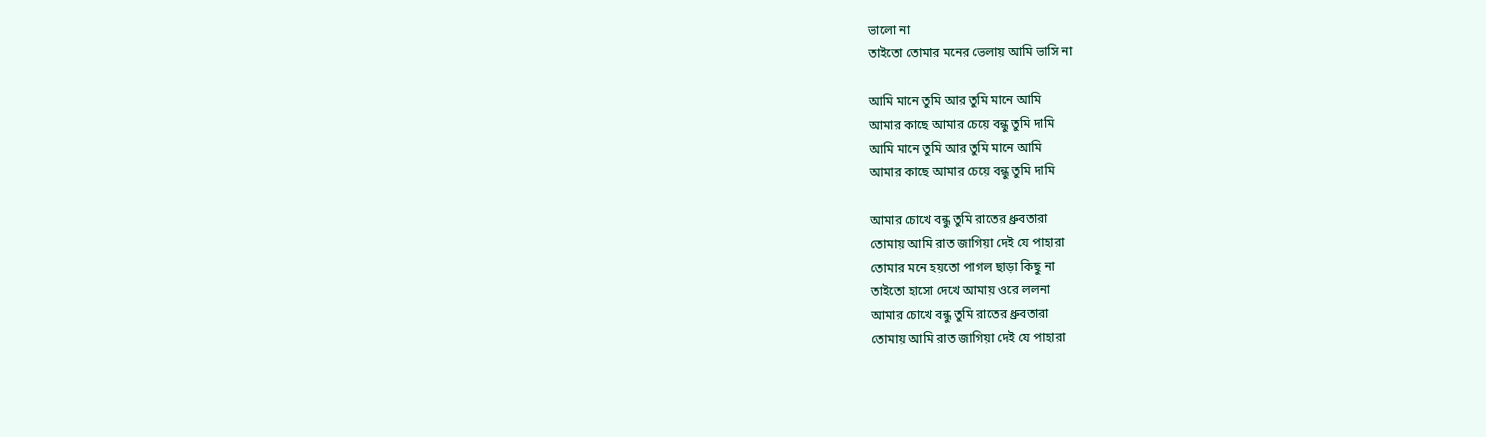ভালো না
তাইতো তোমার মনের ভেলায় আমি ভাসি না

আমি মানে তুমি আর তুমি মানে আমি
আমার কাছে আমার চেয়ে বন্ধু তুমি দামি
আমি মানে তুমি আর তুমি মানে আমি
আমার কাছে আমার চেয়ে বন্ধু তুমি দামি

আমার চোখে বন্ধু তুমি রাতের ধ্রুবতারা
তোমায় আমি রাত জাগিয়া দেই যে পাহারা
তোমার মনে হয়তো পাগল ছাড়া কিছু না
তাইতো হাসো দেখে আমায় ওরে ললনা
আমার চোখে বন্ধু তুমি রাতের ধ্রুবতারা
তোমায় আমি রাত জাগিয়া দেই যে পাহারা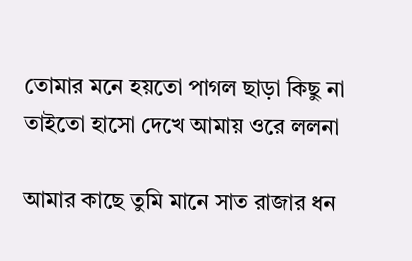তোমার মনে হয়তো পাগল ছাড়া কিছু না
তাইতো হাসো দেখে আমায় ওরে ললনা

আমার কাছে তুমি মানে সাত রাজার ধন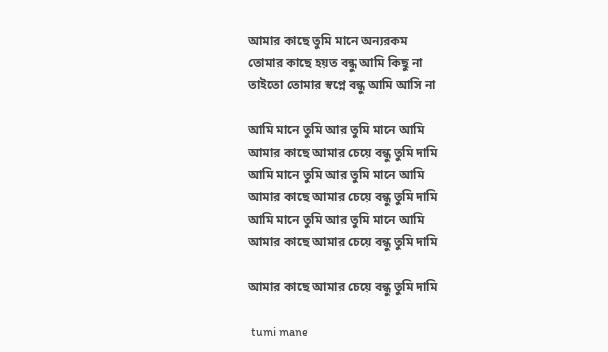আমার কাছে তুমি মানে অন্যরকম
তোমার কাছে হয়ত বন্ধু আমি কিছু না
তাইতো তোমার স্বপ্নে বন্ধু আমি আসি না

আমি মানে তুমি আর তুমি মানে আমি
আমার কাছে আমার চেয়ে বন্ধু তুমি দামি
আমি মানে তুমি আর তুমি মানে আমি
আমার কাছে আমার চেয়ে বন্ধু তুমি দামি
আমি মানে তুমি আর তুমি মানে আমি
আমার কাছে আমার চেয়ে বন্ধু তুমি দামি

আমার কাছে আমার চেয়ে বন্ধু তুমি দামি

 tumi mane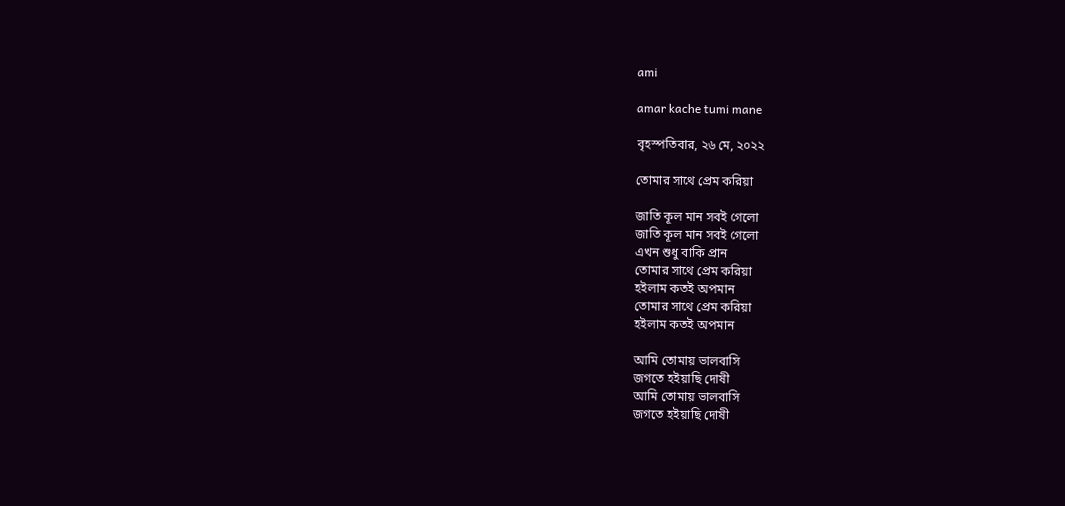ami

amar kache tumi mane

বৃহস্পতিবার, ২৬ মে, ২০২২

তোমার সাথে প্রেম করিয়া

জাতি কূল মান সবই গেলো
জাতি কূল মান সবই গেলো
এখন শুধু বাকি প্রান
তোমার সাথে প্রেম করিয়া
হইলাম কতই অপমান
তোমার সাথে প্রেম করিয়া
হইলাম কতই অপমান

আমি তোমায় ভালবাসি
জগতে হইয়াছি দোষী
আমি তোমায় ভালবাসি
জগতে হইয়াছি দোষী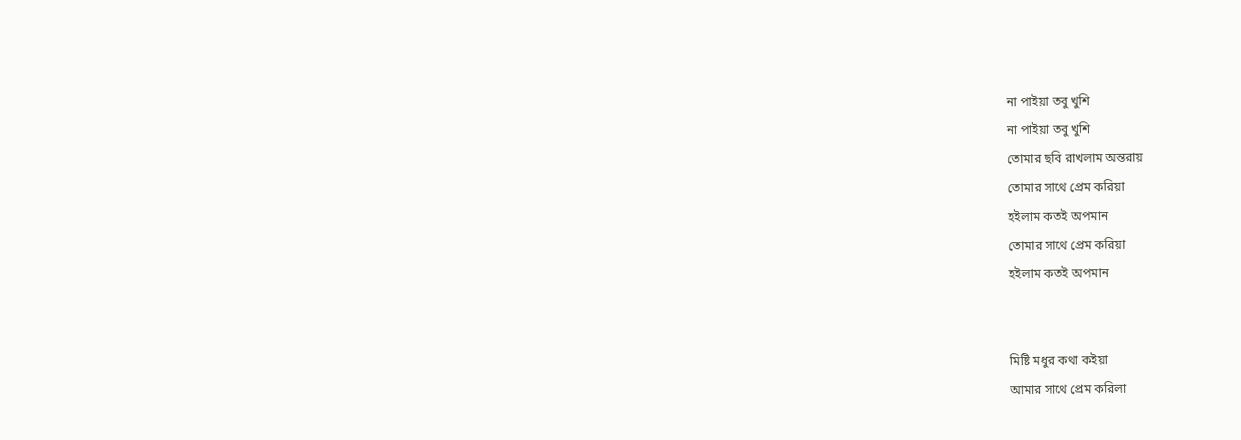না পাইয়া তবু খুশি
না পাইয়া তবু খুশি
তোমার ছবি রাখলাম অন্তরায়
তোমার সাথে প্রেম করিয়া
হইলাম কতই অপমান
তোমার সাথে প্রেম করিয়া
হইলাম কতই অপমান


মিষ্টি মধুর কথা কইয়া
আমার সাথে প্রেম করিলা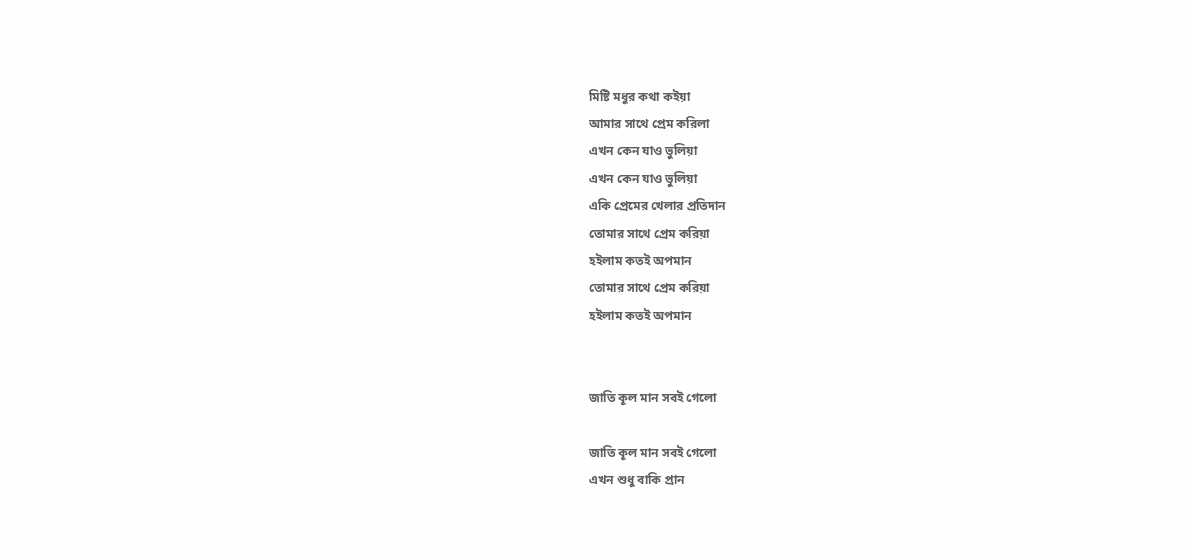মিষ্টি মধুর কথা কইয়া
আমার সাথে প্রেম করিলা
এখন কেন যাও ভুলিয়া
এখন কেন যাও ভুলিয়া
একি প্রেমের খেলার প্রতিদান
তোমার সাথে প্রেম করিয়া
হইলাম কতই অপমান
তোমার সাথে প্রেম করিয়া
হইলাম কতই অপমান


জাতি কূল মান সবই গেলো

জাতি কূল মান সবই গেলো
এখন শুধু বাকি প্রান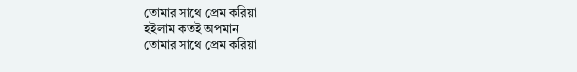তোমার সাথে প্রেম করিয়া
হইলাম কতই অপমান
তোমার সাথে প্রেম করিয়া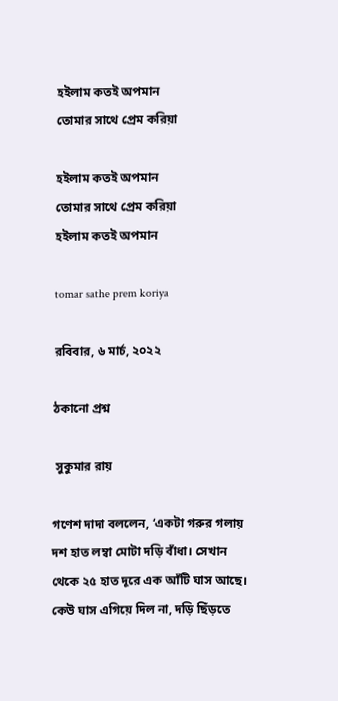হইলাম কতই অপমান
তোমার সাথে প্রেম করিয়া

হইলাম কতই অপমান
তোমার সাথে প্রেম করিয়া
হইলাম কতই অপমান

tomar sathe prem koriya

রবিবার, ৬ মার্চ, ২০২২

ঠকানো প্রশ্ন

 সুকুমার রায়

গণেশ দাদা বললেন, ‘একটা গরুর গলায় দশ হাত লম্বা মোটা দড়ি বাঁধা। সেখান থেকে ২৫ হাত দূরে এক আঁটি ঘাস আছে। কেউ ঘাস এগিয়ে দিল না, দড়ি ছিঁড়তে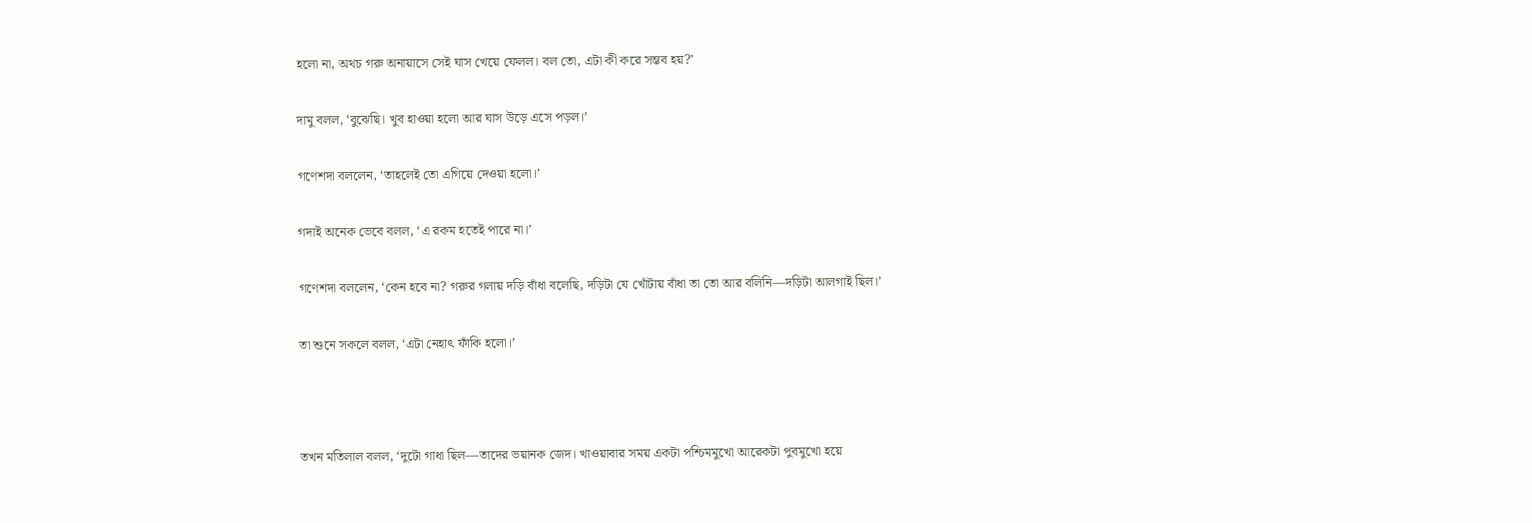হলো না, অথচ গরু অনায়াসে সেই ঘাস খেয়ে ফেলল। বল তো, এটা কী করে সম্ভব হয়?’

দামু বলল, ‘বুঝেছি। খুব হাওয়া হলো আর ঘাস উড়ে এসে পড়ল।’

গণেশদা বললেন, ‘তাহলেই তো এগিয়ে দেওয়া হলো।’

গদাই অনেক ভেবে বলল, ‘এ রকম হতেই পারে না।’

গণেশদা বললেন, ‘কেন হবে না? গরুর গলায় দড়ি বাঁধা বলেছি, দড়িটা যে খোঁটায় বাঁধা তা তো আর বলিনি—দড়িটা আলগাই ছিল।’

তা শুনে সকলে বলল, ‘এটা নেহাৎ ফাঁকি হলো।’



তখন মতিলাল বলল, ‘দুটো গাধা ছিল—তাদের ভয়ানক জেদ। খাওয়াবার সময় একটা পশ্চিমমুখো আরেকটা পুবমুখো হয়ে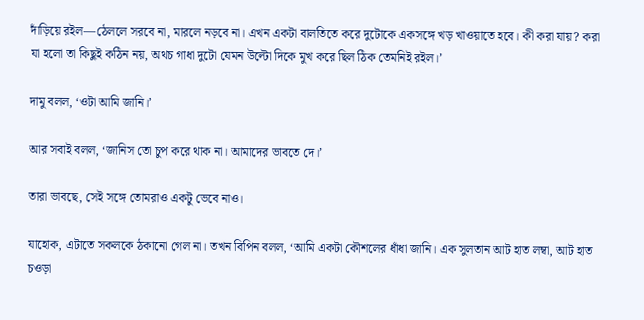দাঁড়িয়ে রইল—ঠেললে সরবে না, মারলে নড়বে না। এখন একটা বালতিতে করে দুটোকে একসঙ্গে খড় খাওয়াতে হবে। কী করা যায়? করা যা হলো তা কিছুই কঠিন নয়, অথচ গাধা দুটো যেমন উল্টো দিকে মুখ করে ছিল ঠিক তেমনিই রইল।’

দামু বলল, ‘ওটা আমি জানি।’

আর সবাই বলল, ‘জানিস তো চুপ করে থাক না। আমাদের ভাবতে দে।’

তারা ভাবছে, সেই সঙ্গে তোমরাও একটু ভেবে নাও।

যাহোক, এটাতে সকলকে ঠকানো গেল না। তখন বিপিন বলল, ‘আমি একটা কৌশলের ধাঁধা জানি। এক সুলতান আট হাত লম্বা, আট হাত চওড়া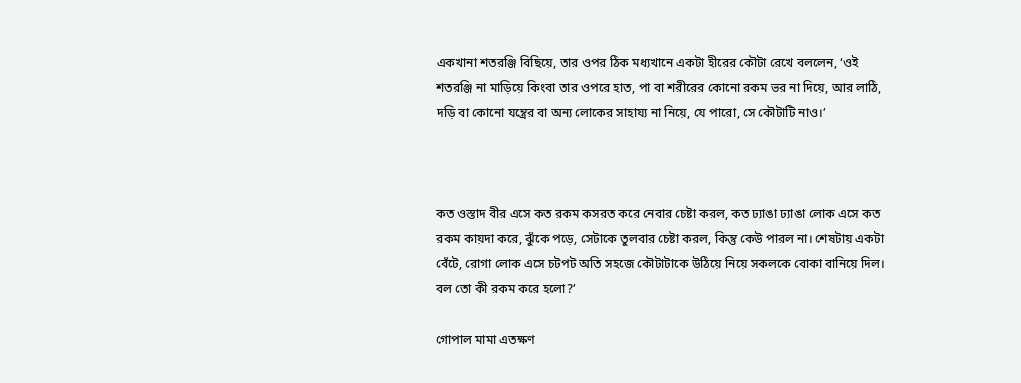একখানা শতরঞ্জি বিছিয়ে, তার ওপর ঠিক মধ্যখানে একটা হীরের কৌটা রেখে বললেন, ‘ওই শতরঞ্জি না মাড়িয়ে কিংবা তার ওপরে হাত, পা বা শরীরের কোনো রকম ভর না দিয়ে, আর লাঠি, দড়ি বা কোনো যন্ত্রের বা অন্য লোকের সাহায্য না নিয়ে, যে পারো, সে কৌটাটি নাও।’



কত ওস্তাদ বীর এসে কত রকম কসরত করে নেবার চেষ্টা করল, কত ঢ্যাঙা ঢ্যাঙা লোক এসে কত রকম কায়দা করে, ঝুঁকে পড়ে, সেটাকে তুলবার চেষ্টা করল, কিন্তু কেউ পারল না। শেষটায় একটা বেঁটে, রোগা লোক এসে চটপট অতি সহজে কৌটাটাকে উঠিয়ে নিয়ে সকলকে বোকা বানিয়ে দিল। বল তো কী রকম করে হলো?’

গোপাল মামা এতক্ষণ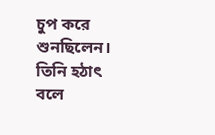চুপ করে শুনছিলেন। তিনি হঠাৎ বলে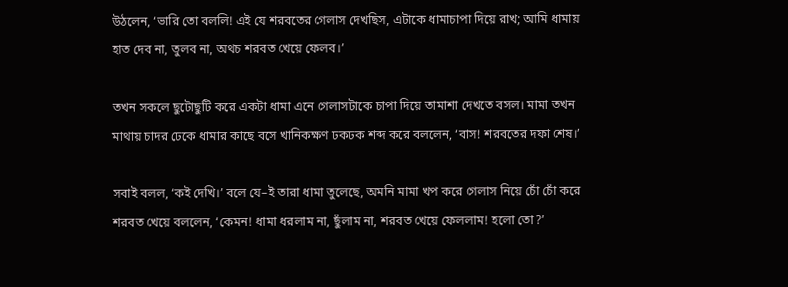উঠলেন, ‘ভারি তো বললি! এই যে শরবতের গেলাস দেখছিস, এটাকে ধামাচাপা দিয়ে রাখ; আমি ধামায় হাত দেব না, তুলব না, অথচ শরবত খেয়ে ফেলব।’

তখন সকলে ছুটোছুটি করে একটা ধামা এনে গেলাসটাকে চাপা দিয়ে তামাশা দেখতে বসল। মামা তখন মাথায় চাদর ঢেকে ধামার কাছে বসে খানিকক্ষণ ঢকঢক শব্দ করে বললেন, ‘বাস! শরবতের দফা শেষ।’

সবাই বলল, ‘কই দেখি।’ বলে যে–ই তারা ধামা তুলেছে, অমনি মামা খপ করে গেলাস নিয়ে চোঁ চোঁ করে শরবত খেয়ে বললেন, ‘কেমন! ধামা ধরলাম না, ছুঁলাম না, শরবত খেয়ে ফেললাম! হলো তো?’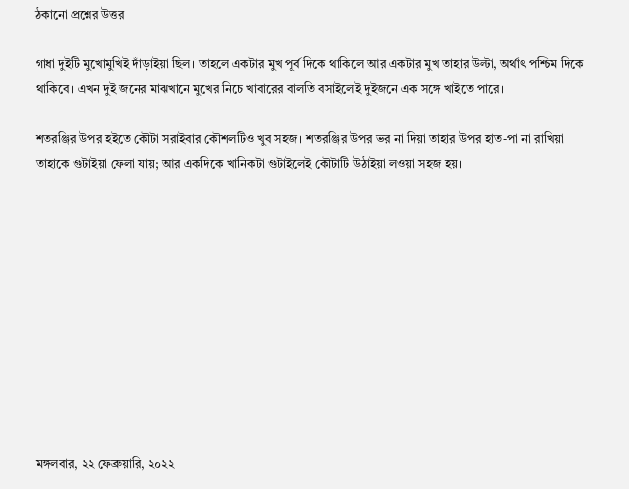ঠকানো প্রশ্নের উত্তর

গাধা দুইটি মুখোমুখিই দাঁড়াইয়া ছিল। তাহলে একটার মুখ পূর্ব দিকে থাকিলে আর একটার মুখ তাহার উল্টা, অর্থাৎ পশ্চিম দিকে থাকিবে। এখন দুই জনের মাঝখানে মুখের নিচে খাবারের বালতি বসাইলেই দুইজনে এক সঙ্গে খাইতে পারে।

শতরঞ্জির উপর হইতে কৌটা সরাইবার কৌশলটিও খুব সহজ। শতরঞ্জির উপর ভর না দিয়া তাহার উপর হাত-পা না রাখিয়া তাহাকে গুটাইয়া ফেলা যায়; আর একদিকে খানিকটা গুটাইলেই কৌটাটি উঠাইয়া লওয়া সহজ হয়।











মঙ্গলবার, ২২ ফেব্রুয়ারি, ২০২২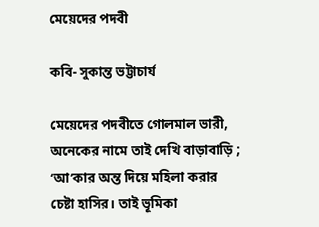মেয়েদের পদবী

কবি- সুকান্ত ভট্টাচার্য

মেয়েদের পদবীতে গোলমাল ভারী,
অনেকের নামে তাই দেখি বাড়াবাড়ি ;
‘আ’কার অন্ত দিয়ে মহিলা করার
চেষ্টা হাসির। তাই ভূমিকা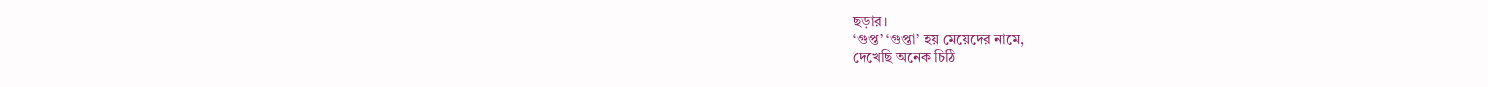ছড়ার।
‘গুপ্ত’ ‘গুপ্তা’ হয় মেয়েদের নামে,
দেখেছি অনেক চিঠি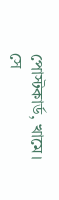পোস্টকার্ড, খামে।
সে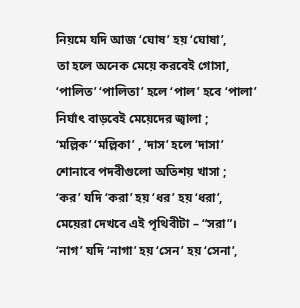নিয়মে যদি আজ ‘ঘোষ’ হয় ‘ঘোষা’,
তা হলে অনেক মেয়ে করবেই গোসা,
‘পালিত’ ‘পালিতা’ হলে ‘পাল’ হবে ‘পালা’
নির্ঘাৎ বাড়বেই মেয়েদের জ্বালা ;
‘মল্লিক’ ‘মল্লিকা’ , ‘দাস’ হলে ‘দাসা’
শোনাবে পদবীগুলো অতিশয় খাসা ;
‘কর’ যদি ‘করা’ হয় ‘ধর’ হয় ‘ধরা’,
মেয়েরা দেখবে এই পৃথিবীটা – “সরা”।
‘নাগ’ যদি ‘নাগা’ হয় ‘সেন’ হয় ‘সেনা’,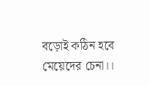বড়োই কঠিন হবে মেয়েদের চেনা।।